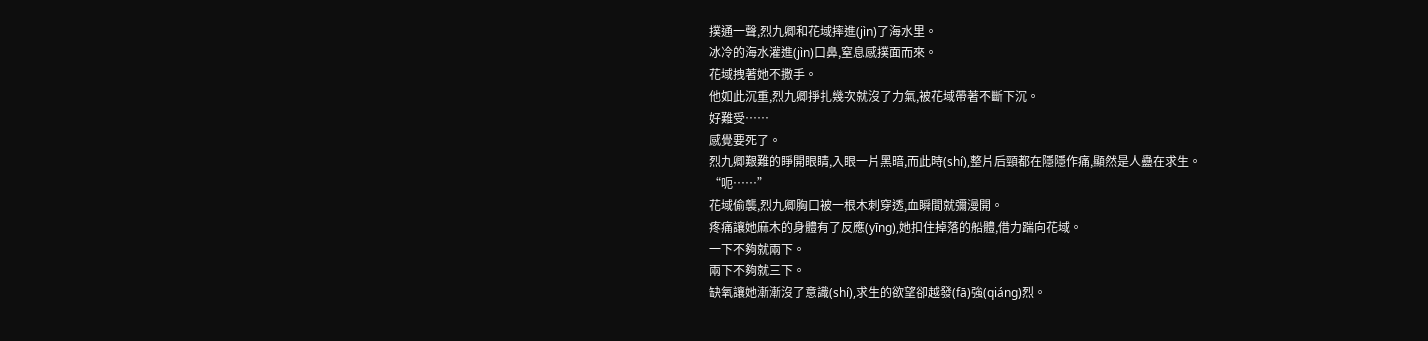撲通一聲,烈九卿和花域摔進(jìn)了海水里。
冰冷的海水灌進(jìn)口鼻,窒息感撲面而來。
花域拽著她不撒手。
他如此沉重,烈九卿掙扎幾次就沒了力氣,被花域帶著不斷下沉。
好難受……
感覺要死了。
烈九卿艱難的睜開眼睛,入眼一片黑暗,而此時(shí),整片后頸都在隱隱作痛,顯然是人蠱在求生。
“呃……”
花域偷襲,烈九卿胸口被一根木刺穿透,血瞬間就彌漫開。
疼痛讓她麻木的身體有了反應(yīng),她扣住掉落的船體,借力踹向花域。
一下不夠就兩下。
兩下不夠就三下。
缺氧讓她漸漸沒了意識(shí),求生的欲望卻越發(fā)強(qiáng)烈。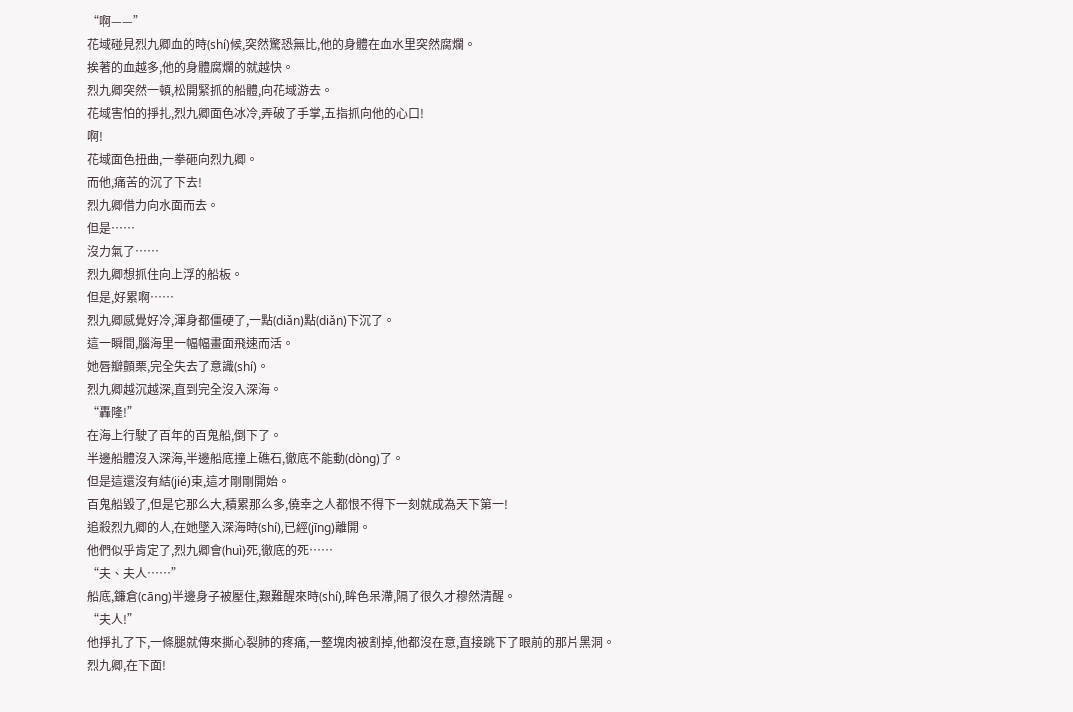“啊——”
花域碰見烈九卿血的時(shí)候,突然驚恐無比,他的身體在血水里突然腐爛。
挨著的血越多,他的身體腐爛的就越快。
烈九卿突然一頓,松開緊抓的船體,向花域游去。
花域害怕的掙扎,烈九卿面色冰冷,弄破了手掌,五指抓向他的心口!
啊!
花域面色扭曲,一拳砸向烈九卿。
而他,痛苦的沉了下去!
烈九卿借力向水面而去。
但是……
沒力氣了……
烈九卿想抓住向上浮的船板。
但是,好累啊……
烈九卿感覺好冷,渾身都僵硬了,一點(diǎn)點(diǎn)下沉了。
這一瞬間,腦海里一幅幅畫面飛速而活。
她唇瓣顫栗,完全失去了意識(shí)。
烈九卿越沉越深,直到完全沒入深海。
“轟隆!”
在海上行駛了百年的百鬼船,倒下了。
半邊船體沒入深海,半邊船底撞上礁石,徹底不能動(dòng)了。
但是這還沒有結(jié)束,這才剛剛開始。
百鬼船毀了,但是它那么大,積累那么多,僥幸之人都恨不得下一刻就成為天下第一!
追殺烈九卿的人,在她墜入深海時(shí),已經(jīng)離開。
他們似乎肯定了,烈九卿會(huì)死,徹底的死……
“夫、夫人……”
船底,鐮倉(cāng)半邊身子被壓住,艱難醒來時(shí),眸色呆滯,隔了很久才穆然清醒。
“夫人!”
他掙扎了下,一條腿就傳來撕心裂肺的疼痛,一整塊肉被割掉,他都沒在意,直接跳下了眼前的那片黑洞。
烈九卿,在下面!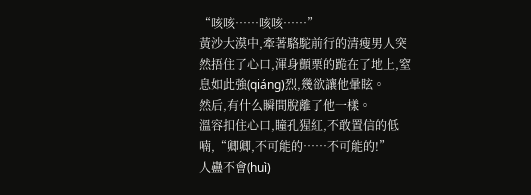“咳咳……咳咳……”
黃沙大漠中,牽著駱駝前行的清瘦男人突然捂住了心口,渾身顫栗的跪在了地上,窒息如此強(qiáng)烈,幾欲讓他暈眩。
然后,有什么瞬間脫離了他一樣。
溫容扣住心口,瞳孔猩紅,不敢置信的低喃,“卿卿,不可能的……不可能的!”
人蠱不會(huì)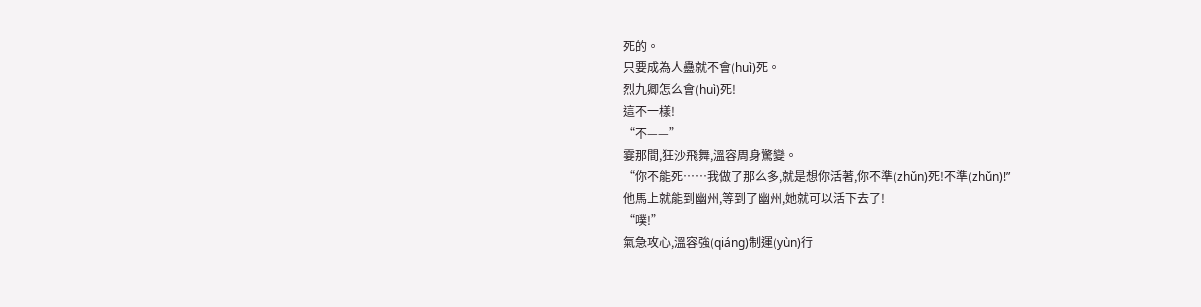死的。
只要成為人蠱就不會(huì)死。
烈九卿怎么會(huì)死!
這不一樣!
“不——”
霎那間,狂沙飛舞,溫容周身驚變。
“你不能死……我做了那么多,就是想你活著,你不準(zhǔn)死!不準(zhǔn)!”
他馬上就能到幽州,等到了幽州,她就可以活下去了!
“噗!”
氣急攻心,溫容強(qiáng)制運(yùn)行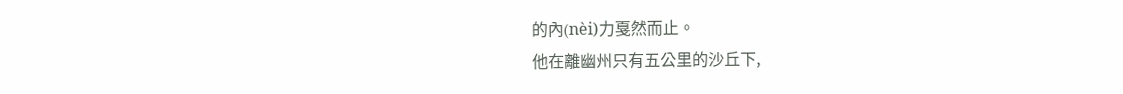的內(nèi)力戛然而止。
他在離幽州只有五公里的沙丘下,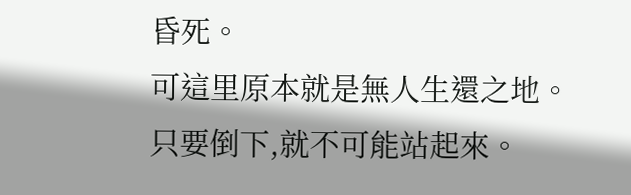昏死。
可這里原本就是無人生還之地。
只要倒下,就不可能站起來。